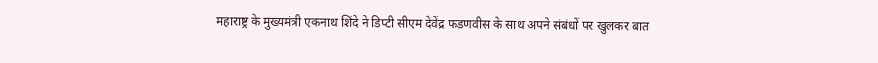महाराष्ट्र के मुख्यमंत्री एकनाथ शिंदे ने डिप्टी सीएम देवेंद्र फडणवीस के साथ अपने संबंधों पर खुलकर बात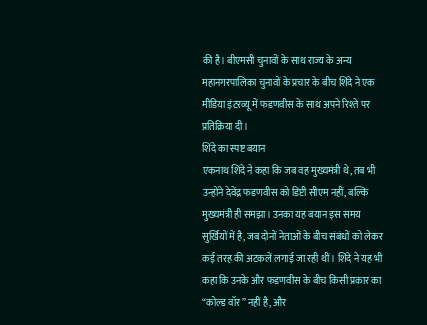की है। बीएमसी चुनावों के साथ राज्य के अन्य महानगरपालिका चुनावों के प्रचार के बीच शिंदे ने एक मीडिया इंटरव्यू में फडणवीस के साथ अपने रिश्ते पर प्रतिक्रिया दी।
शिंदे का स्पष्ट बयान
एकनाथ शिंदे ने कहा कि जब वह मुख्यमंत्री थे, तब भी उन्होंने देवेंद्र फडणवीस को डिप्टी सीएम नहीं, बल्कि मुख्यमंत्री ही समझा। उनका यह बयान इस समय सुर्खियों में है, जब दोनों नेताओं के बीच संबंधों को लेकर कई तरह की अटकलें लगाई जा रही थीं। शिंदे ने यह भी कहा कि उनके और फडणवीस के बीच किसी प्रकार का “कोल्ड वॉर” नहीं है, और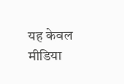यह केवल मीडिया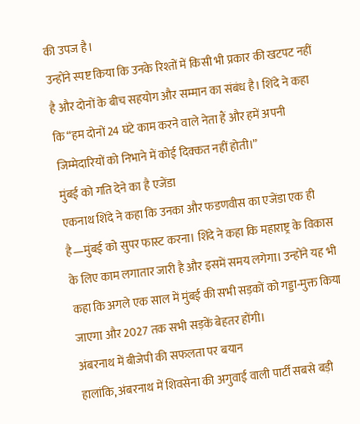की उपज है।
उन्होंने स्पष्ट किया कि उनके रिश्तों में किसी भी प्रकार की खटपट नहीं है और दोनों के बीच सहयोग और सम्मान का संबंध है। शिंदे ने कहा कि “हम दोनों 24 घंटे काम करने वाले नेता हैं और हमें अपनी जिम्मेदारियों को निभाने में कोई दिक्कत नहीं होती।”
मुंबई को गति देने का है एजेंडा
एकनाथ शिंदे ने कहा कि उनका और फडणवीस का एजेंडा एक ही है—मुंबई को सुपर फास्ट करना। शिंदे ने कहा कि महाराष्ट्र के विकास के लिए काम लगातार जारी है और इसमें समय लगेगा। उन्होंने यह भी कहा कि अगले एक साल में मुंबई की सभी सड़कों को गड्डा-मुक्त किया जाएगा और 2027 तक सभी सड़कें बेहतर होंगी।
अंबरनाथ में बीजेपी की सफलता पर बयान
हालांकि, अंबरनाथ में शिवसेना की अगुवाई वाली पार्टी सबसे बड़ी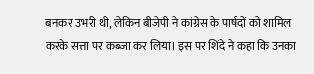बनकर उभरी थी, लेकिन बीजेपी ने कांग्रेस के पार्षदों को शामिल करके सत्ता पर कब्जा कर लिया। इस पर शिंदे ने कहा कि उनका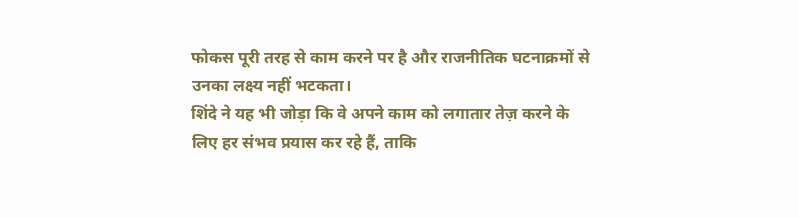फोकस पूरी तरह से काम करने पर है और राजनीतिक घटनाक्रमों से उनका लक्ष्य नहीं भटकता।
शिंदे ने यह भी जोड़ा कि वे अपने काम को लगातार तेज़ करने के लिए हर संभव प्रयास कर रहे हैं, ताकि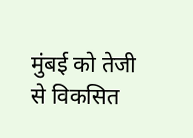मुंबई को तेजी से विकसित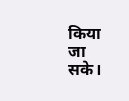किया जा सके।